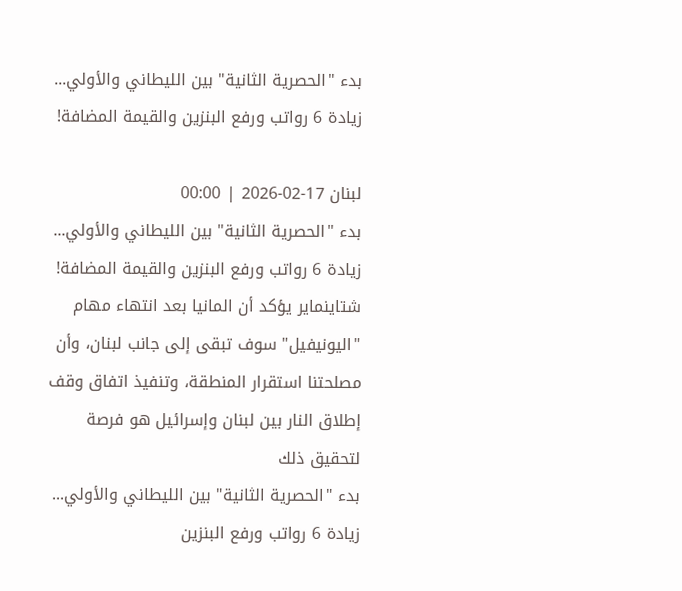بدء "الحصرية الثانية" بين الليطاني والأولي... زيادة 6 رواتب ورفع البنزين والقيمة المضافة!

لبنان 17-02-2026 | 00:00
بدء "الحصرية الثانية" بين الليطاني والأولي... زيادة 6 رواتب ورفع البنزين والقيمة المضافة!
شتاينماير يؤكد أن المانيا بعد انتهاء مهام "اليونيفيل" سوف تبقى إلى جانب لبنان، وأن مصلحتنا استقرار المنطقة، وتنفيذ اتفاق وقف إطلاق النار بين لبنان وإسرائيل هو فرصة لتحقيق ذلك
بدء "الحصرية الثانية" بين الليطاني والأولي... زيادة 6 رواتب ورفع البنزين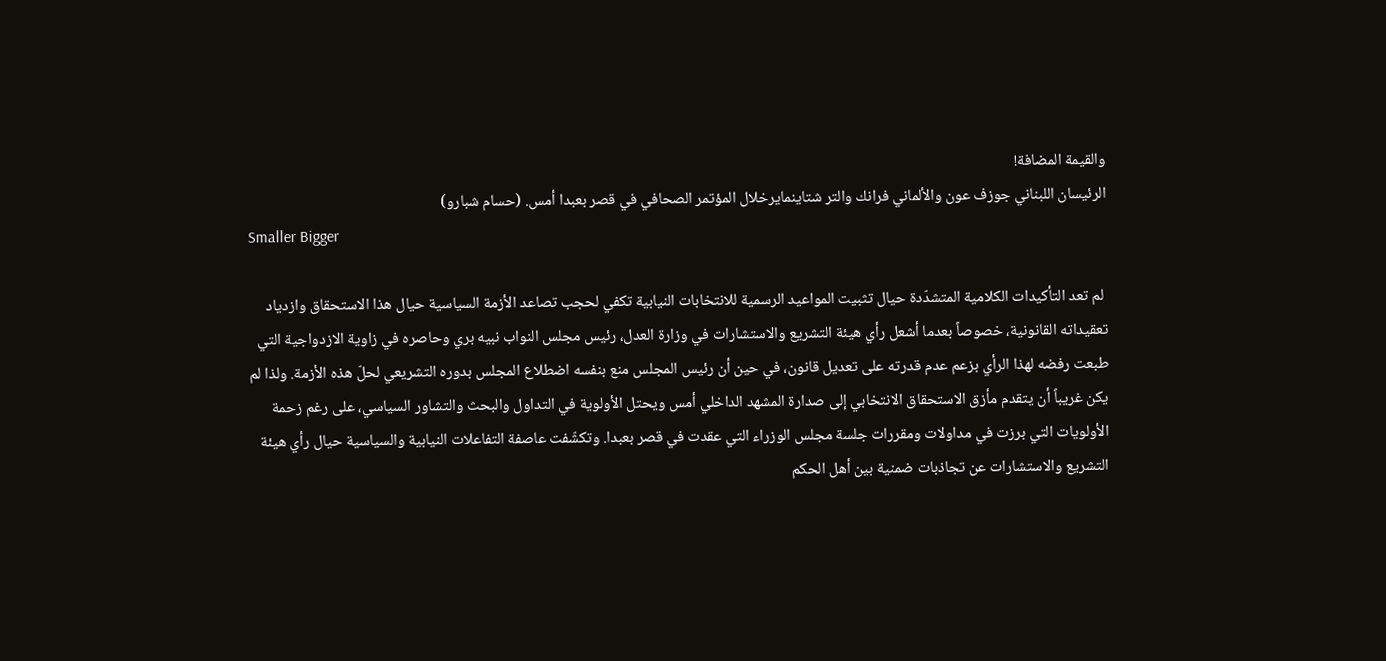والقيمة المضافة!
الرئيسان اللبناني جوزف عون والألماني فرانك والتر شتاينمايرخلال المؤتمر الصحافي في قصر بعبدا أمس. (حسام شبارو)
Smaller Bigger

 لم تعد التأكيدات الكلامية المتشدّدة حيال تثبيت المواعيد الرسمية للانتخابات النيابية تكفي لحجب تصاعد الأزمة السياسية حيال هذا الاستحقاق وازدياد تعقيداته القانونية، خصوصاً بعدما أشعل رأي هيئة التشريع والاستشارات في وزارة العدل، رئيس مجلس النواب نبيه بري وحاصره في زاوية الازدواجية التي طبعت رفضه لهذا الرأي بزعم عدم قدرته على تعديل قانون، في حين أن رئيس المجلس منع بنفسه اضطلاع المجلس بدوره التشريعي لحلّ هذه الأزمة. ولذا لم يكن غريباً أن يتقدم مأزق الاستحقاق الانتخابي إلى صدارة المشهد الداخلي أمس ويحتل الأولوية في التداول والبحث والتشاور السياسي، على رغم زحمة الأولويات التي برزت في مداولات ومقررات جلسة مجلس الوزراء التي عقدت في قصر بعبدا. وتكشّفت عاصفة التفاعلات النيابية والسياسية حيال رأي هيئة التشريع والاستشارات عن تجاذبات ضمنية بين أهل الحكم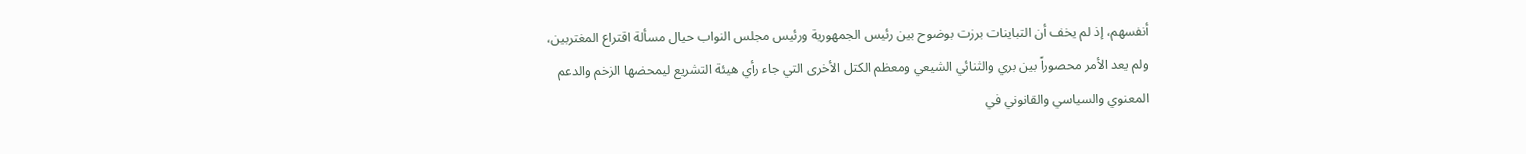أنفسهم، إذ لم يخف أن التباينات برزت بوضوح بين رئيس الجمهورية ورئيس مجلس النواب حيال مسألة اقتراع المغتربين، ولم يعد الأمر محصوراً بين بري والثنائي الشيعي ومعظم الكتل الأخرى التي جاء رأي هيئة التشريع ليمحضها الزخم والدعم المعنوي والسياسي والقانوني في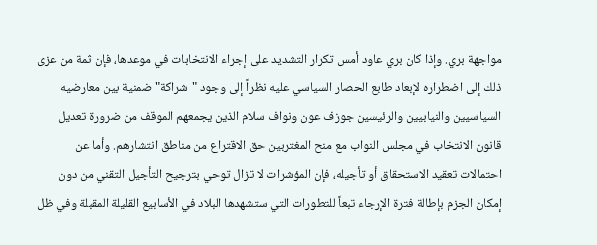مواجهة بري. وإذا كان بري عاود أمس تكرار التشديد على إجراء الانتخابات في موعدها، فإن ثمة من عزى ذلك إلى اضطراره لإبعاد طابع الحصار السياسي عليه نظراً إلى وجود "شراكة" ضمنية بين معارضيه السياسيين والنيابيين والرئيسين جوزف عون ونواف سلام الذين يجمعهم الموقف من ضرورة تعديل قانون الانتخاب في مجلس النواب مع منح المغتربين حق الاقتراع من مناطق انتشارهم. وأما عن احتمالات تعقيد الاستحقاق أو تأجيله، فإن المؤشرات لا تزال توحي بترجيح التأجيل التقني من دون إمكان الجزم بإطالة فترة الإرجاء تبعاً للتطورات التي ستشهدها البلاد في الأسابيع القليلة المقبلة وفي ظل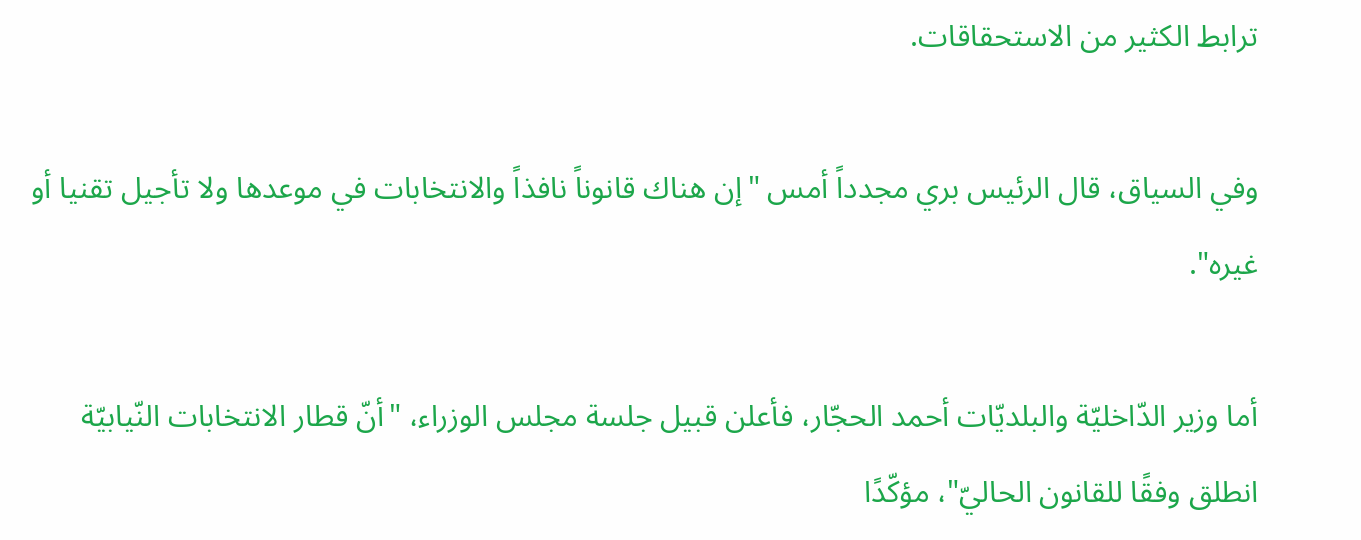ترابط الكثير من الاستحقاقات.

وفي السياق، قال الرئيس بري مجدداً أمس "إن هناك قانوناً نافذاً والانتخابات في موعدها ولا تأجيل تقنيا أو غيره".

أما وزير الدّاخليّة والبلديّات أحمد الحجّار، فأعلن قبيل جلسة مجلس الوزراء، "أنّ قطار الانتخابات النّيابيّة انطلق وفقًا للقانون الحاليّ"، مؤكّدًا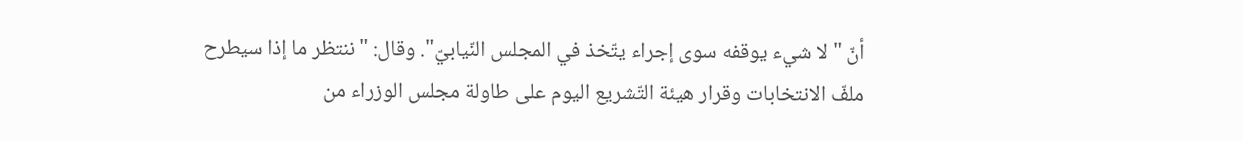أنّ "لا شيء يوقفه سوى إجراء يتّخذ في المجلس النّيابيّ". وقال: "ننتظر ما إذا سيطرح ملفّ الانتخابات وقرار هيئة التّشريع اليوم على طاولة مجلس الوزراء من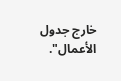خارج جدول الأعمال".